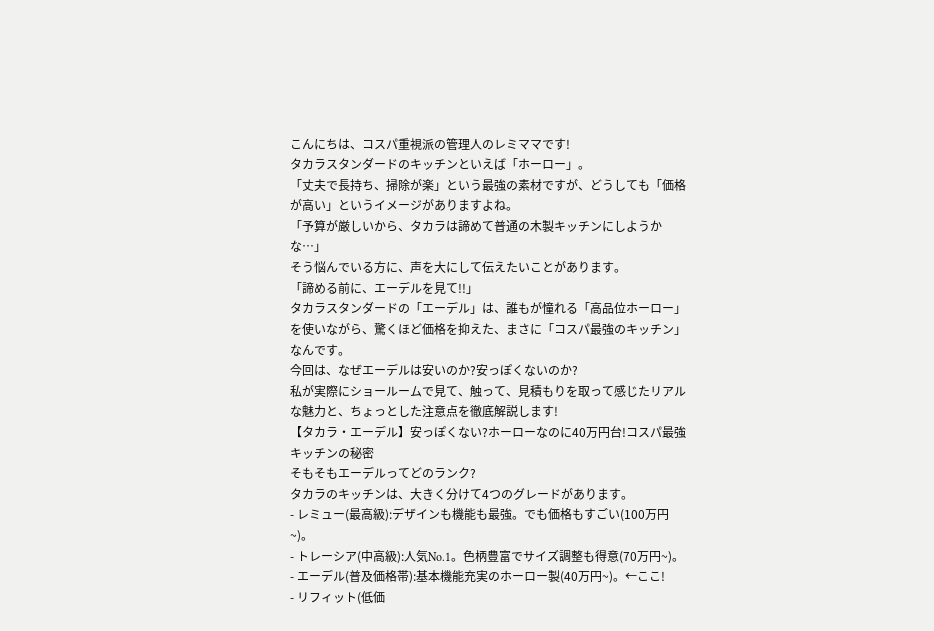こんにちは、コスパ重視派の管理人のレミママです!
タカラスタンダードのキッチンといえば「ホーロー」。
「丈夫で長持ち、掃除が楽」という最強の素材ですが、どうしても「価格が高い」というイメージがありますよね。
「予算が厳しいから、タカラは諦めて普通の木製キッチンにしようかな…」
そう悩んでいる方に、声を大にして伝えたいことがあります。
「諦める前に、エーデルを見て!!」
タカラスタンダードの「エーデル」は、誰もが憧れる「高品位ホーロー」を使いながら、驚くほど価格を抑えた、まさに「コスパ最強のキッチン」なんです。
今回は、なぜエーデルは安いのか?安っぽくないのか?
私が実際にショールームで見て、触って、見積もりを取って感じたリアルな魅力と、ちょっとした注意点を徹底解説します!
【タカラ・エーデル】安っぽくない?ホーローなのに40万円台!コスパ最強キッチンの秘密
そもそもエーデルってどのランク?
タカラのキッチンは、大きく分けて4つのグレードがあります。
- レミュー(最高級):デザインも機能も最強。でも価格もすごい(100万円~)。
- トレーシア(中高級):人気No.1。色柄豊富でサイズ調整も得意(70万円~)。
- エーデル(普及価格帯):基本機能充実のホーロー製(40万円~)。←ここ!
- リフィット(低価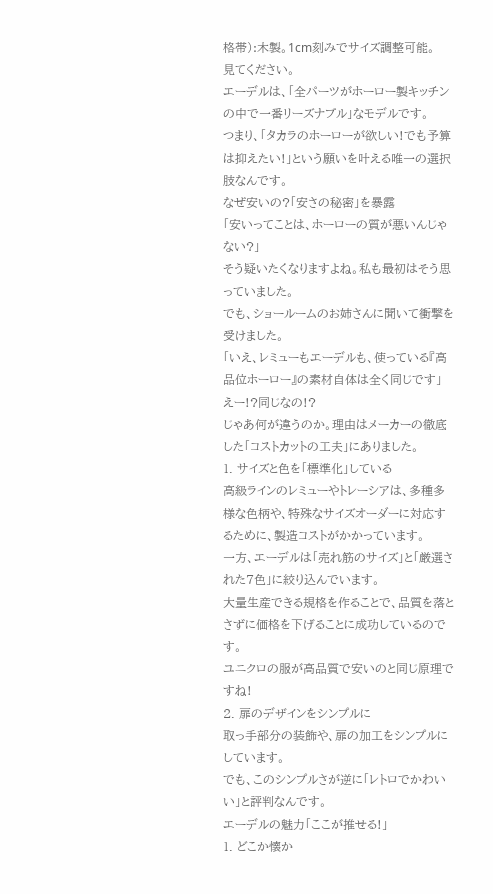格帯):木製。1cm刻みでサイズ調整可能。
見てください。
エーデルは、「全パーツがホーロー製キッチンの中で一番リーズナブル」なモデルです。
つまり、「タカラのホーローが欲しい!でも予算は抑えたい!」という願いを叶える唯一の選択肢なんです。
なぜ安いの?「安さの秘密」を暴露
「安いってことは、ホーローの質が悪いんじゃない?」
そう疑いたくなりますよね。私も最初はそう思っていました。
でも、ショールームのお姉さんに聞いて衝撃を受けました。
「いえ、レミューもエーデルも、使っている『高品位ホーロー』の素材自体は全く同じです」
えー!?同じなの!?
じゃあ何が違うのか。理由はメーカーの徹底した「コストカットの工夫」にありました。
1. サイズと色を「標準化」している
高級ラインのレミューやトレーシアは、多種多様な色柄や、特殊なサイズオーダーに対応するために、製造コストがかかっています。
一方、エーデルは「売れ筋のサイズ」と「厳選された7色」に絞り込んでいます。
大量生産できる規格を作ることで、品質を落とさずに価格を下げることに成功しているのです。
ユニクロの服が高品質で安いのと同じ原理ですね!
2. 扉のデザインをシンプルに
取っ手部分の装飾や、扉の加工をシンプルにしています。
でも、このシンプルさが逆に「レトロでかわいい」と評判なんです。
エーデルの魅力「ここが推せる!」
1. どこか懐か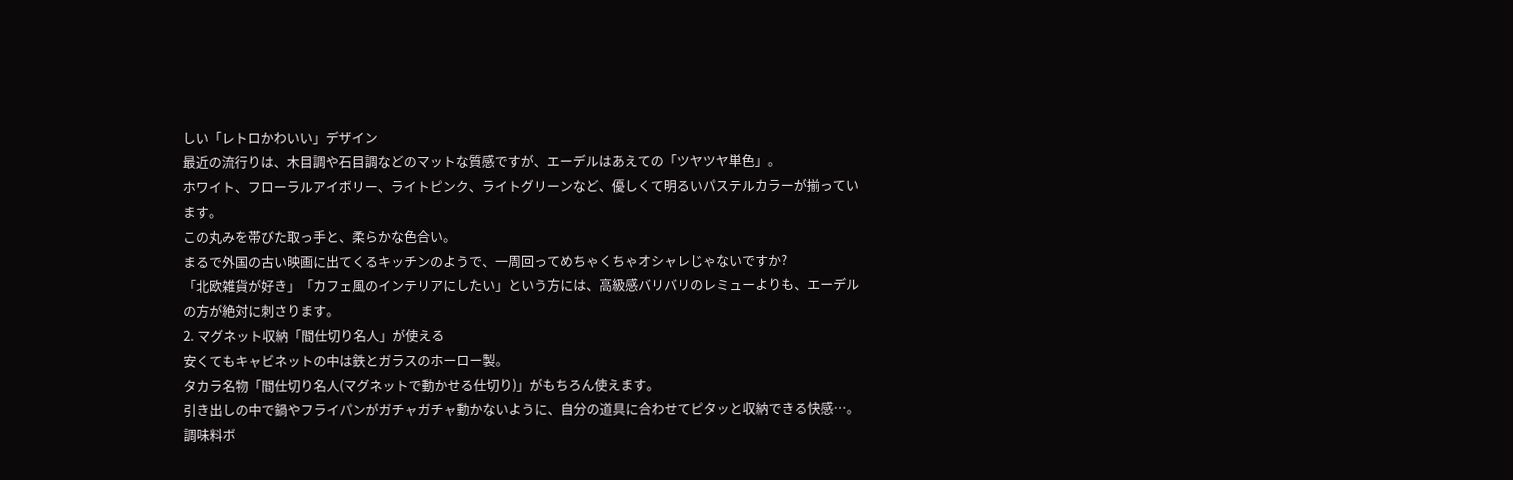しい「レトロかわいい」デザイン
最近の流行りは、木目調や石目調などのマットな質感ですが、エーデルはあえての「ツヤツヤ単色」。
ホワイト、フローラルアイボリー、ライトピンク、ライトグリーンなど、優しくて明るいパステルカラーが揃っています。
この丸みを帯びた取っ手と、柔らかな色合い。
まるで外国の古い映画に出てくるキッチンのようで、一周回ってめちゃくちゃオシャレじゃないですか?
「北欧雑貨が好き」「カフェ風のインテリアにしたい」という方には、高級感バリバリのレミューよりも、エーデルの方が絶対に刺さります。
2. マグネット収納「間仕切り名人」が使える
安くてもキャビネットの中は鉄とガラスのホーロー製。
タカラ名物「間仕切り名人(マグネットで動かせる仕切り)」がもちろん使えます。
引き出しの中で鍋やフライパンがガチャガチャ動かないように、自分の道具に合わせてピタッと収納できる快感…。
調味料ボ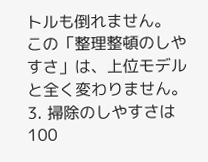トルも倒れません。
この「整理整頓のしやすさ」は、上位モデルと全く変わりません。
3. 掃除のしやすさは100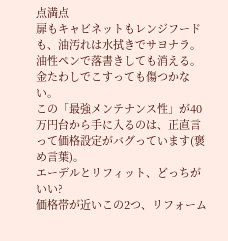点満点
扉もキャビネットもレンジフードも、油汚れは水拭きでサヨナラ。
油性ペンで落書きしても消える。
金たわしでこすっても傷つかない。
この「最強メンテナンス性」が40万円台から手に入るのは、正直言って価格設定がバグっています(褒め言葉)。
エーデルとリフィット、どっちがいい?
価格帯が近いこの2つ、リフォーム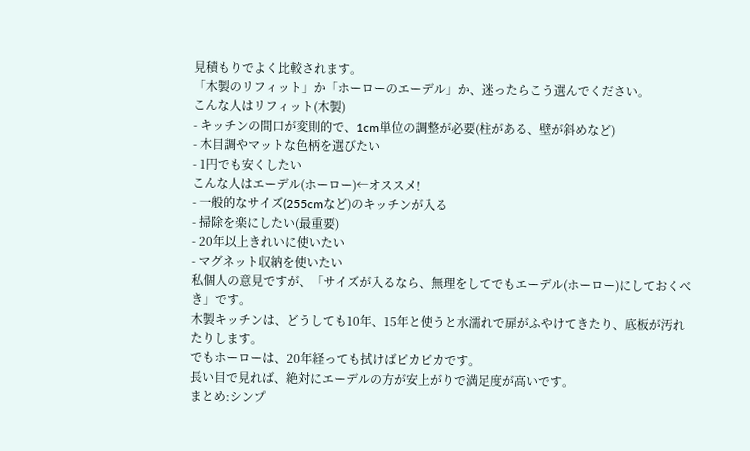見積もりでよく比較されます。
「木製のリフィット」か「ホーローのエーデル」か、迷ったらこう選んでください。
こんな人はリフィット(木製)
- キッチンの間口が変則的で、1cm単位の調整が必要(柱がある、壁が斜めなど)
- 木目調やマットな色柄を選びたい
- 1円でも安くしたい
こんな人はエーデル(ホーロー)←オススメ!
- 一般的なサイズ(255cmなど)のキッチンが入る
- 掃除を楽にしたい(最重要)
- 20年以上きれいに使いたい
- マグネット収納を使いたい
私個人の意見ですが、「サイズが入るなら、無理をしてでもエーデル(ホーロー)にしておくべき」です。
木製キッチンは、どうしても10年、15年と使うと水濡れで扉がふやけてきたり、底板が汚れたりします。
でもホーローは、20年経っても拭けばピカピカです。
長い目で見れば、絶対にエーデルの方が安上がりで満足度が高いです。
まとめ:シンプ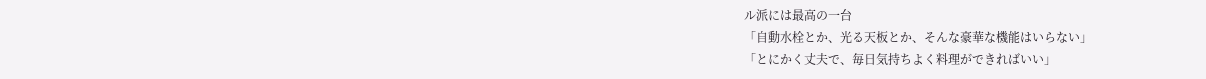ル派には最高の一台
「自動水栓とか、光る天板とか、そんな豪華な機能はいらない」
「とにかく丈夫で、毎日気持ちよく料理ができればいい」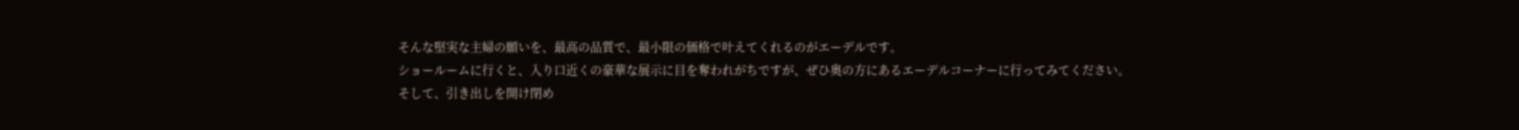そんな堅実な主婦の願いを、最高の品質で、最小限の価格で叶えてくれるのがエーデルです。
ショールームに行くと、入り口近くの豪華な展示に目を奪われがちですが、ぜひ奥の方にあるエーデルコーナーに行ってみてください。
そして、引き出しを開け閉め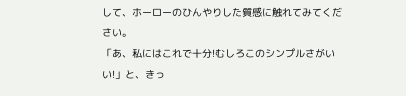して、ホーローのひんやりした質感に触れてみてください。
「あ、私にはこれで十分!むしろこのシンプルさがいい!」と、きっ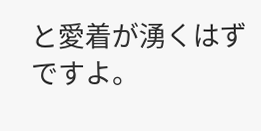と愛着が湧くはずですよ。